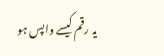یہ رقم کیسے واپس ہو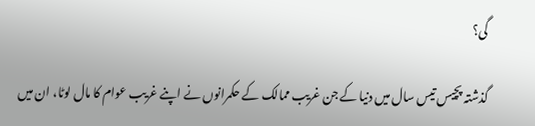گی؟

گذشتہ پچیس تیس سال میں دنیا کے جن غریب ممالک کے حکمرانوں نے اپنے غریب عوام کا مال لوٹا، ان میں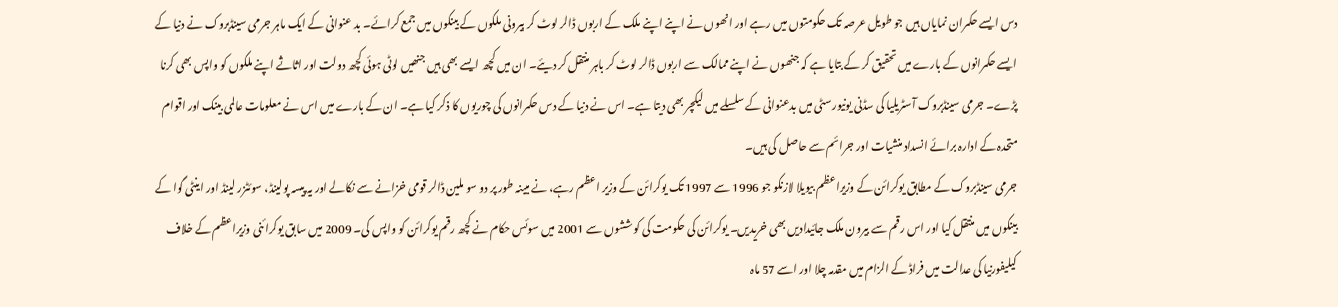دس ایسے حکمران نمایاں ہیں جو طویل عرصہ تک حکومتوں میں رہے اور انھوں نے اپنے اپنے ملک کے اربوں ڈالر لوٹ کر بیرونی ملکوں کے بینکوں میں جمع کرائے۔ بد عنوانی کے ایک ماہر جرمی سینڈبروک نے دنیا کے ایسے حکمرانوں کے بارے میں تحقیق کر کے بتایا ہے کہ جنھوں نے اپنے ممالک سے اربوں ڈالر لوٹ کر باہر منتقل کر دیئے۔ ان میں کچھ ایسے بھی ہیں جنھیں لوٹی ہوئی کچھ دولت اور اثاثے اپنے ملکوں کو واپس بھی کرنا پڑے۔ جرمی سینڈبروک آسٹریلیا کی سڈنی یونیورسٹی میں بدعنوانی کے سلسلے میں لیکچر بھی دیتا ہے۔ اس نے دنیا کے دس حکمرانوں کی چوریوں کا ذکر کیا ہے۔ ان کے بارے میں اس نے معلومات عالمی بینک اور اقوام متحدہ کے ادارہ برائے انسداد منشیات اور جرائم سے حاصل کی ہیں۔
جرمی سینڈبروک کے مطابق یوکرائن کے وزیراعظم بیویلا لازنکو جو 1996 سے 1997 تک یوکرائن کے وزیر اعظم رہے، نے مبینہ طور پر دو سو ملین ڈالر قومی خزانے سے نکالے اور یہ پیسہ پولینڈ، سوئٹزر لینڈ اور اینٹی گوا کے بینکوں میں منتقل کیا اور اس رقم سے بیرون ملک جائیدادیں بھی خریدیں۔ یوکرائن کی حکومت کی کوششوں سے 2001 میں سوئس حکام نے کچھ رقم یوکرائن کو واپس کی۔ 2009 میں سابق یوکرائنی وزیراعظم کے خلاف کیلیفورنیا کی عدالت میں فراڈ کے الزام میں مقدمہ چلا اور اسے 57 ماہ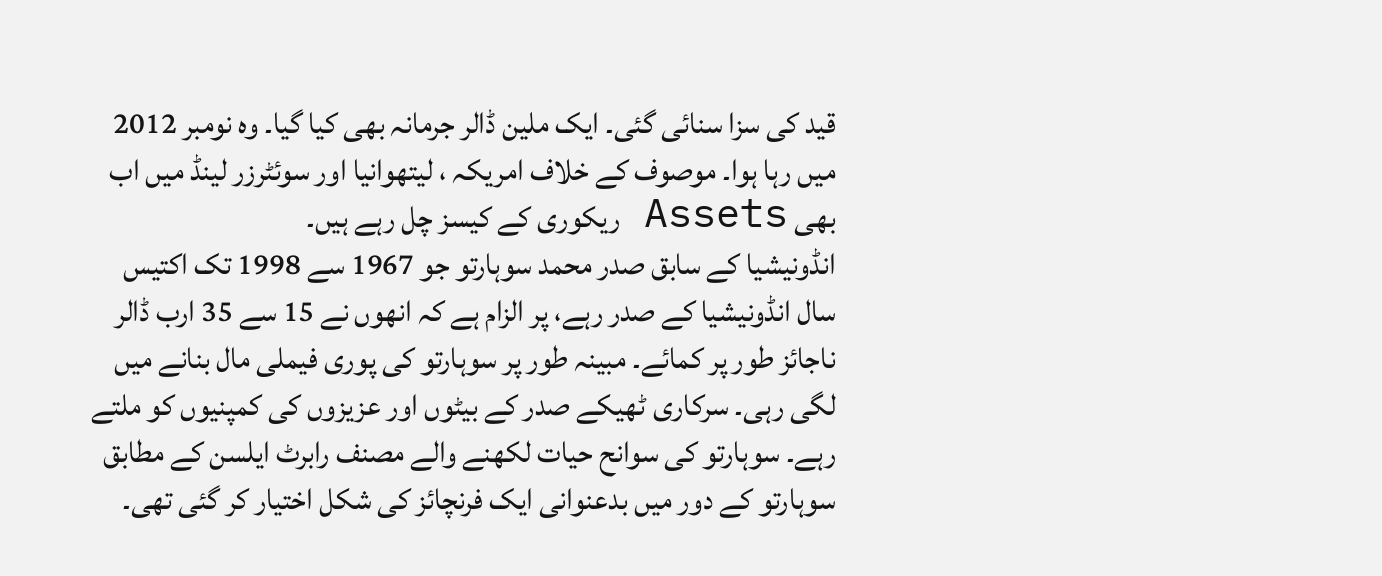قید کی سزا سنائی گئی۔ ایک ملین ڈالر جرمانہ بھی کیا گیا۔ وہ نومبر 2012 میں رہا ہوا۔ موصوف کے خلاف امریکہ ، لیتھوانیا اور سوئٹرزر لینڈ میں اب بھی Assets ریکوری کے کیسز چل رہے ہیں۔
انڈونیشیا کے سابق صدر محمد سوہارتو جو 1967 سے 1998 تک اکتیس سال انڈونیشیا کے صدر رہے، پر الزام ہے کہ انھوں نے 15 سے 35 ارب ڈالر ناجائز طور پر کمائے۔ مبینہ طور پر سوہارتو کی پوری فیملی مال بنانے میں لگی رہی۔ سرکاری ٹھیکے صدر کے بیٹوں اور عزیزوں کی کمپنیوں کو ملتے رہے۔ سوہارتو کی سوانح حیات لکھنے والے مصنف رابرٹ ایلسن کے مطابق سوہارتو کے دور میں بدعنوانی ایک فرنچائز کی شکل اختیار کر گئی تھی۔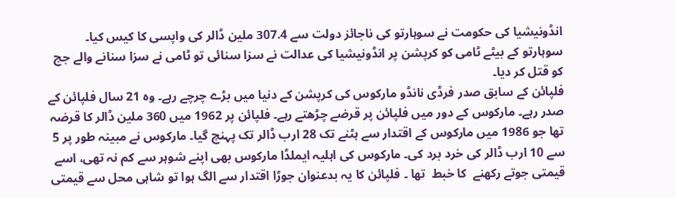انڈونیشیا کی حکومت نے سوہارتو کی ناجائز دولت سے 307.4 ملین ڈالر کی واپسی کا کیس کیا۔ سوہارتو کے بیٹے ٹامی کو کرپشن پر انڈونیشیا کی عدالت نے سزا سنائی تو ٹامی نے سزا سنانے والے جج کو قتل کر دیا۔
فلپائن کے سابق صدر فرڈی نانڈو مارکوس کی کرپشن کے دنیا میں بڑے چرچے رہے۔ وہ 21 سال فلپائن کے صدر رہے۔ مارکوس کے دور میں فلپائن پر قرضے چڑھتے رہے۔ فلپائن پر 1962 میں 360 ملین ڈالر کا قرضہ تھا جو 1986 میں مارکوس کے اقتدار سے ہٹنے تک 28 ارب ڈالر تک پہنچ گیا۔ مارکوس نے مبینہ طور پر 5 سے 10 ارب ڈالر کی خرد برد کی۔ مارکوس کی اہلیہ ایملڈا مارکوس بھی اپنے شوہر سے کم نہ تھی، اسے قیمتی جوتے رکھنے  کا خبط  تھا ۔ فلپائن کا یہ بدعنوان جوڑا اقتدار سے الگ ہوا تو شاہی محل سے قیمتی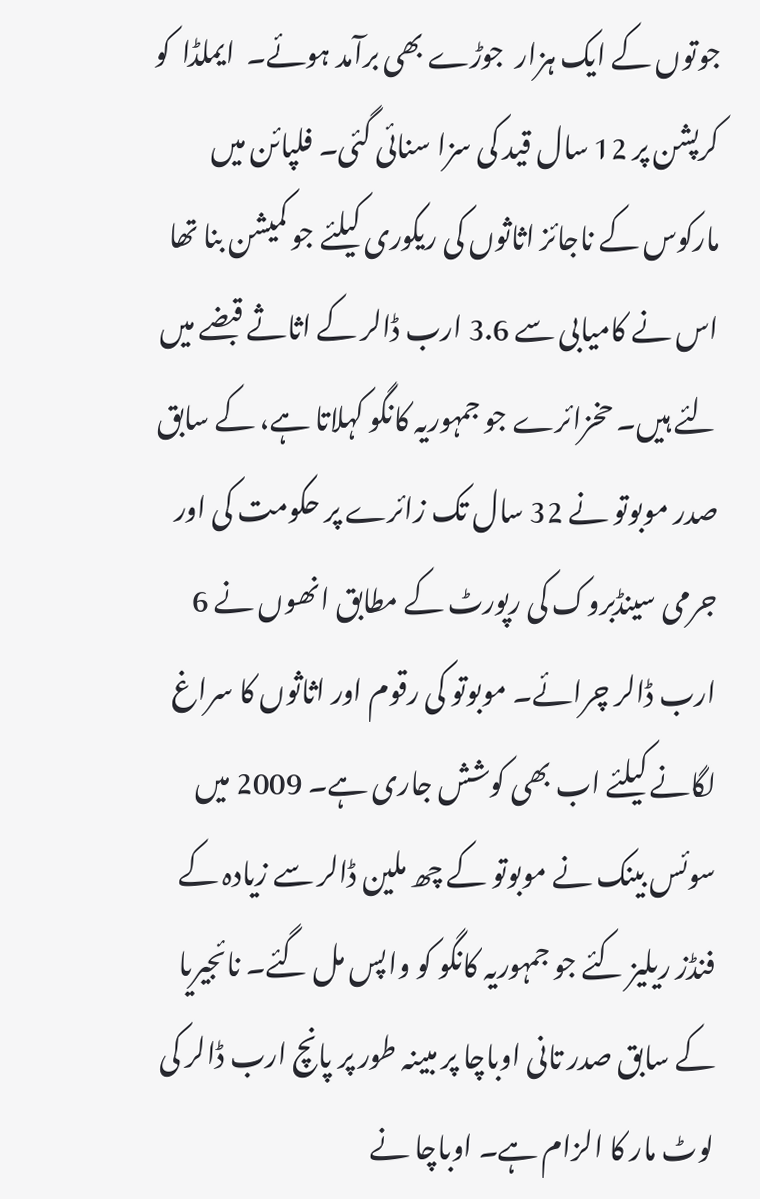جوتوں کے ایک ہزار  جوڑے بھی برآمد ہوئے۔  ایملڈا  کو کرپشن پر 12 سال قید کی سزا سنائی گئی۔ فلپائن میں مارکوس کے ناجائز اثاثوں کی ریکوری کیلئے جو کمیشن بنا تھا اس نے کامیابی سے 3.6 ارب ڈالر کے اثاثے قبضے میں لئے ہیں۔ حخزائرے جو جمہوریہ کانگو کہلاتا ہے، کے سابق صدر موبوتو نے 32 سال تک زائرے پر حکومت کی اور جرمی سینڈبروک کی رپورٹ کے مطابق انھوں نے 6 ارب ڈالر چرائے۔ موبوتو کی رقوم اور اثاثوں کا سراغ لگانے کیلئے اب بھی کوشش جاری ہے۔ 2009 میں سوئس بینک نے موبوتو کے چھ ملین ڈالر سے زیادہ کے فنڈز ریلیز کئے جو جمہوریہ کانگو کو واپس مل گئے۔ نائجیریا کے سابق صدر تانی اوباچا پر مبینہ طور پر پانچ ارب ڈالر کی لوٹ مار کا الزام ہے۔ اوباچا نے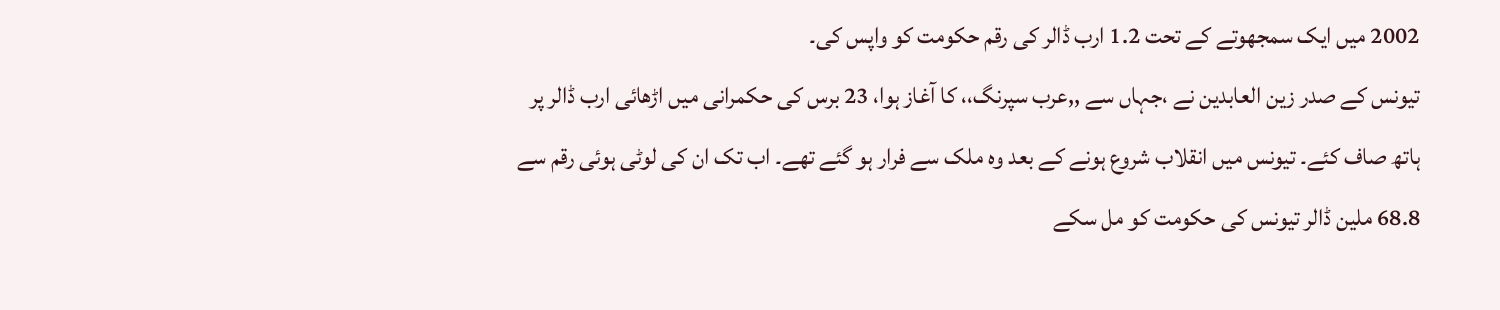2002 میں ایک سمجھوتے کے تحت 1.2 ارب ڈالر کی رقم حکومت کو واپس کی۔
تیونس کے صدر زین العابدین نے ،جہاں سے ,,عرب سپرنگ،، کا آغاز ہوا، 23 برس کی حکمرانی میں اڑھائی ارب ڈالر پر ہاتھ صاف کئے۔ تیونس میں انقلاب شروع ہونے کے بعد وہ ملک سے فرار ہو گئے تھے۔ اب تک ان کی لوٹی ہوئی رقم سے 68.8 ملین ڈالر تیونس کی حکومت کو مل سکے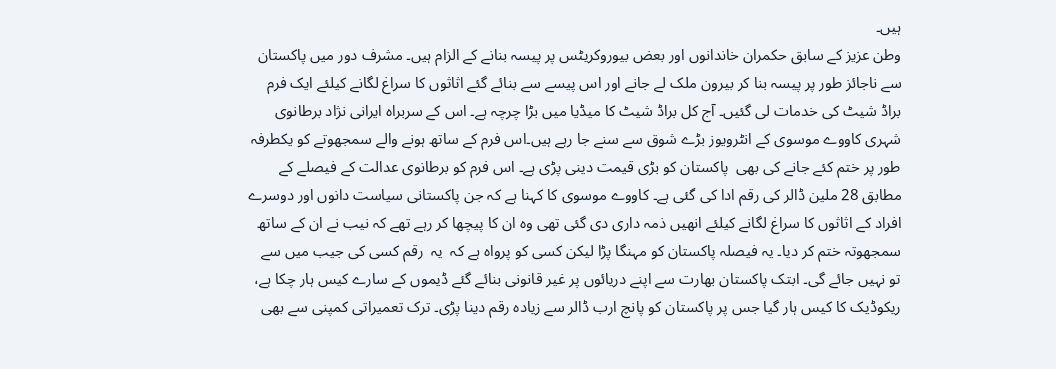ہیں۔
وطن عزیز کے سابق حکمران خاندانوں اور بعض بیوروکریٹس پر پیسہ بنانے کے الزام ہیں۔ مشرف دور میں پاکستان سے ناجائز طور پر پیسہ بنا کر بیرون ملک لے جانے اور اس پیسے سے بنائے گئے اثاثوں کا سراغ لگانے کیلئے ایک فرم براڈ شیٹ کی خدمات لی گئیں۔ آج کل براڈ شیٹ کا میڈیا میں بڑا چرچہ ہے۔ اس کے سربراہ ایرانی نژاد برطانوی شہری کاووے موسوی کے انٹرویوز بڑے شوق سے سنے جا رہے ہیں۔اس فرم کے ساتھ ہونے والے سمجھوتے کو یکطرفہ طور پر ختم کئے جانے کی بھی  پاکستان کو بڑی قیمت دینی پڑی ہے۔ اس فرم کو برطانوی عدالت کے فیصلے کے مطابق 28 ملین ڈالر کی رقم ادا کی گئی ہے۔ کاووے موسوی کا کہنا ہے کہ جن پاکستانی سیاست دانوں اور دوسرے افراد کے اثاثوں کا سراغ لگانے کیلئے انھیں ذمہ داری دی گئی تھی وہ ان کا پیچھا کر رہے تھے کہ نیب نے ان کے ساتھ سمجھوتہ ختم کر دیا۔ یہ فیصلہ پاکستان کو مہنگا پڑا لیکن کسی کو پرواہ ہے کہ  یہ  رقم کسی کی جیب میں سے تو نہیں جائے گی۔ ابتک پاکستان بھارت سے اپنے دریائوں پر غیر قانونی بنائے گئے ڈیموں کے سارے کیس ہار چکا ہے، ریکوڈیک کا کیس ہار گیا جس پر پاکستان کو پانچ ارب ڈالر سے زیادہ رقم دینا پڑی۔ ترک تعمیراتی کمپنی سے بھی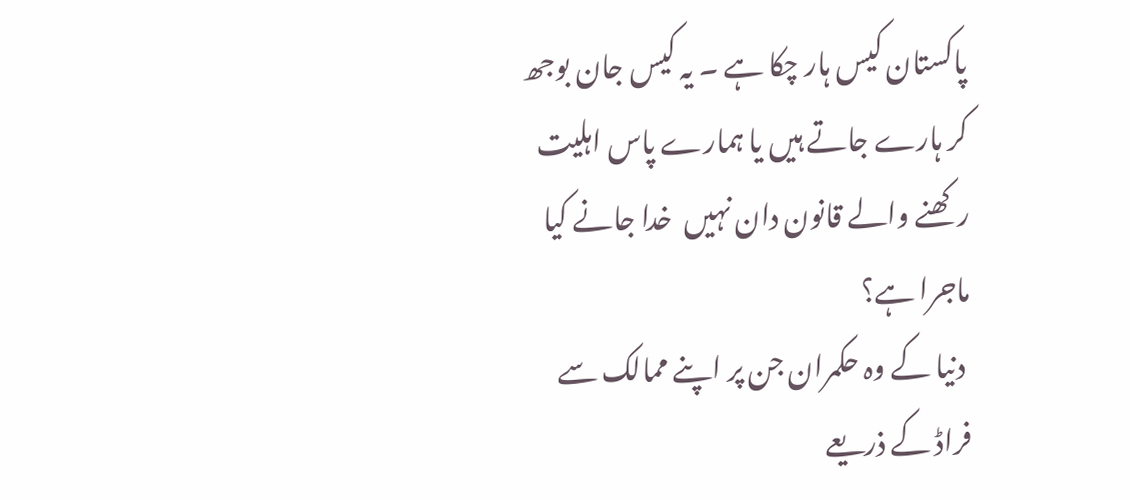پاکستان کیس ہار چکا ہے ۔ یہ کیس جان بوجھ کر ہارے جاتے ہیں یا ہمارے پاس اہلیت رکھنے والے قانون دان نہیں  خدا جانے کیا ماجرا ہے؟
 دنیا کے وہ حکمران جن پر اپنے ممالک سے فراڈ کے ذریعے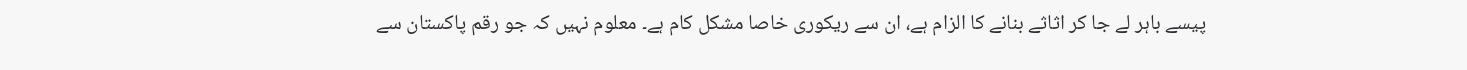پیسے باہر لے جا کر اثاثے بنانے کا الزام ہے، ان سے ریکوری خاصا مشکل کام ہے۔ معلوم نہیں کہ جو رقم پاکستان سے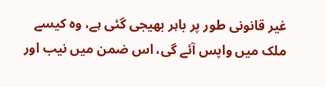غیر قانونی طور پر باہر بھیجی گئی ہے، وہ کیسے ملک میں واپس آئے گی، اس ضمن میں نیب اور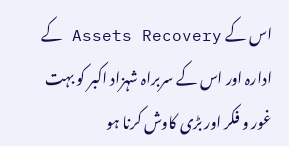اس کے Assets Recovery کے ادارہ اور اس کے سربراہ شہزاد اکبر کو بہت غور و فکر اور بڑی کاوش کرنا ہو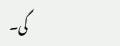گی۔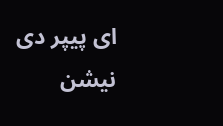ای پیپر دی نیشن